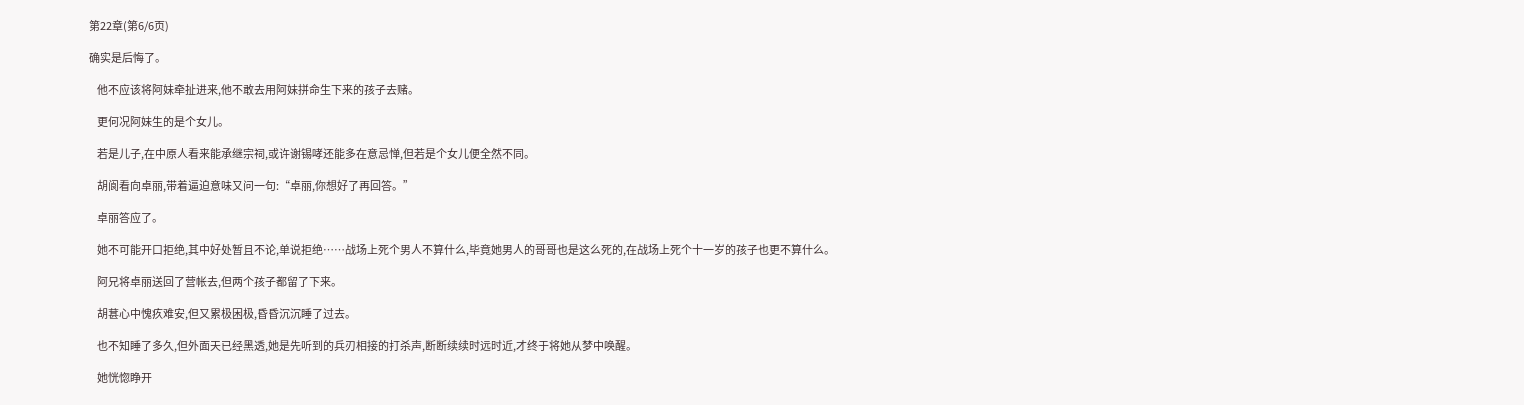第22章(第6/6页)

确实是后悔了。

    他不应该将阿妹牵扯进来,他不敢去用阿妹拼命生下来的孩子去赌。

    更何况阿妹生的是个女儿。

    若是儿子,在中原人看来能承继宗祠,或许谢锡哮还能多在意忌惮,但若是个女儿便全然不同。

    胡阆看向卓丽,带着逼迫意味又问一句:“卓丽,你想好了再回答。”

    卓丽答应了。

    她不可能开口拒绝,其中好处暂且不论,单说拒绝……战场上死个男人不算什么,毕竟她男人的哥哥也是这么死的,在战场上死个十一岁的孩子也更不算什么。

    阿兄将卓丽送回了营帐去,但两个孩子都留了下来。

    胡葚心中愧疚难安,但又累极困极,昏昏沉沉睡了过去。

    也不知睡了多久,但外面天已经黑透,她是先听到的兵刃相接的打杀声,断断续续时远时近,才终于将她从梦中唤醒。

    她恍惚睁开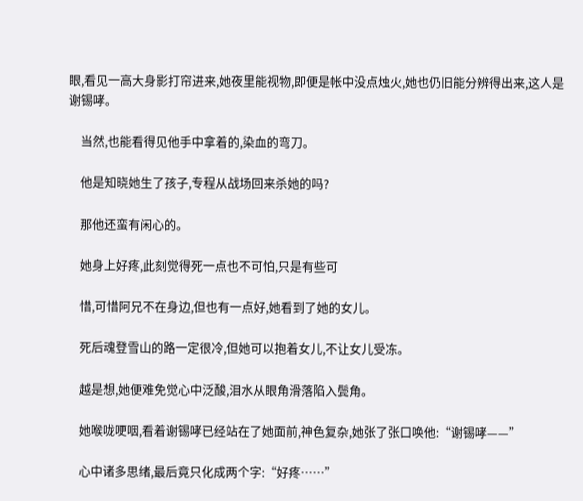眼,看见一高大身影打帘进来,她夜里能视物,即便是帐中没点烛火,她也仍旧能分辨得出来,这人是谢锡哮。

    当然,也能看得见他手中拿着的,染血的弯刀。

    他是知晓她生了孩子,专程从战场回来杀她的吗?

    那他还蛮有闲心的。

    她身上好疼,此刻觉得死一点也不可怕,只是有些可

    惜,可惜阿兄不在身边,但也有一点好,她看到了她的女儿。

    死后魂登雪山的路一定很冷,但她可以抱着女儿,不让女儿受冻。

    越是想,她便难免觉心中泛酸,泪水从眼角滑落陷入鬓角。

    她喉咙哽咽,看着谢锡哮已经站在了她面前,神色复杂,她张了张口唤他:“谢锡哮——”

    心中诸多思绪,最后竟只化成两个字:“好疼……”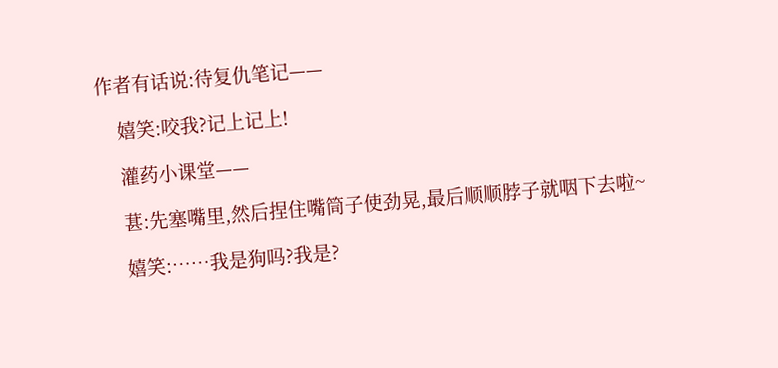作者有话说:待复仇笔记——

    嬉笑:咬我?记上记上!

    灌药小课堂——

    葚:先塞嘴里,然后捏住嘴筒子使劲晃,最后顺顺脖子就咽下去啦~

    嬉笑:……我是狗吗?我是?